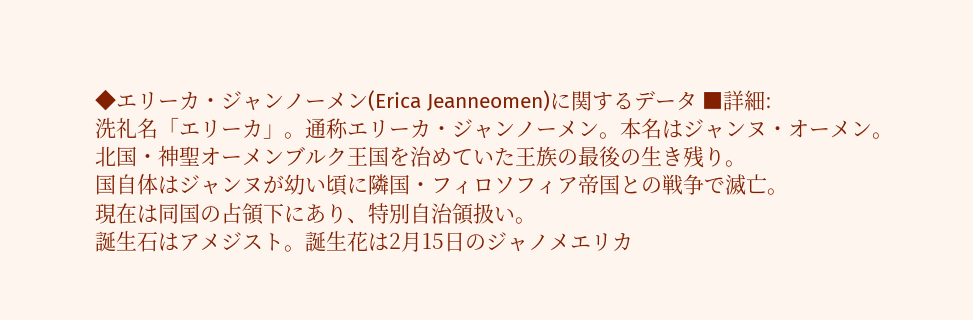◆エリーカ・ジャンノーメン(Erica Jeanneomen)に関するデータ ■詳細:
洗礼名「エリーカ」。通称エリーカ・ジャンノーメン。本名はジャンヌ・オーメン。
北国・神聖オーメンブルク王国を治めていた王族の最後の生き残り。
国自体はジャンヌが幼い頃に隣国・フィロソフィア帝国との戦争で滅亡。
現在は同国の占領下にあり、特別自治領扱い。
誕生石はアメジスト。誕生花は2月15日のジャノメエリカ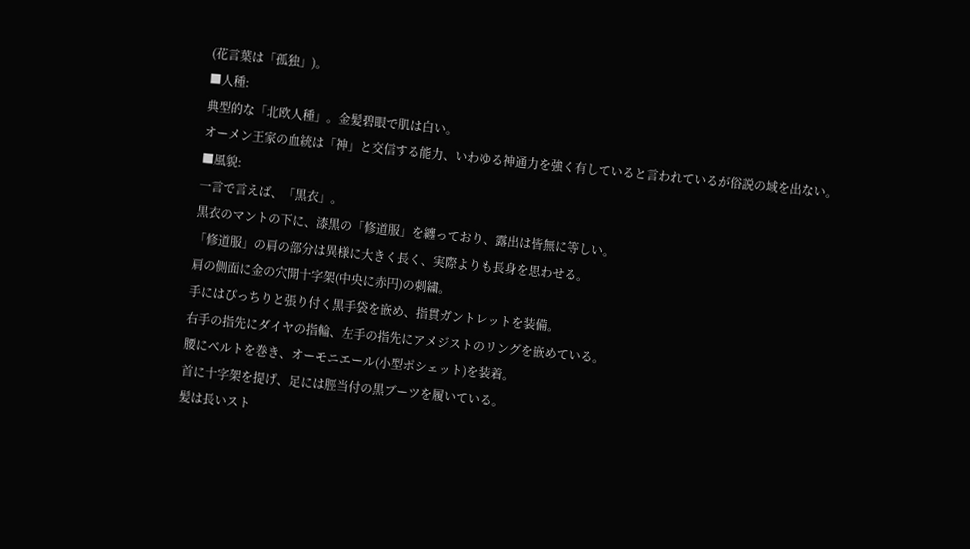(花言葉は「孤独」)。
■人種:
典型的な「北欧人種」。金髪碧眼で肌は白い。
オーメン王家の血統は「神」と交信する能力、いわゆる神通力を強く有していると言われているが俗説の域を出ない。
■風貌:
一言で言えば、「黒衣」。
黒衣のマントの下に、漆黒の「修道服」を纏っており、露出は皆無に等しい。
「修道服」の肩の部分は異様に大きく長く、実際よりも長身を思わせる。
肩の側面に金の穴開十字架(中央に赤円)の刺繍。
手にはぴっちりと張り付く黒手袋を嵌め、指貫ガントレットを装備。
右手の指先にダイヤの指輪、左手の指先にアメジストのリングを嵌めている。
腰にベルトを巻き、オーモニエール(小型ポシェット)を装着。
首に十字架を提げ、足には脛当付の黒ブーツを履いている。
髪は長いスト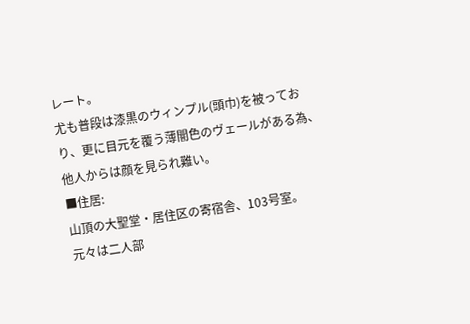レート。
尤も普段は漆黒のウィンプル(頭巾)を被っており、更に目元を覆う薄闇色のヴェールがある為、他人からは顔を見られ難い。
■住居:
山頂の大聖堂・居住区の寄宿舎、103号室。
元々は二人部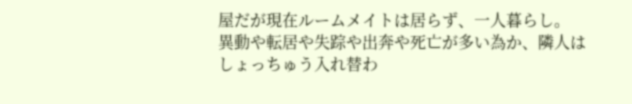屋だが現在ルームメイトは居らず、一人暮らし。
異動や転居や失踪や出奔や死亡が多い為か、隣人はしょっちゅう入れ替わ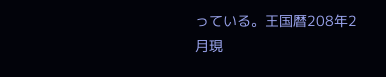っている。王国暦208年2月現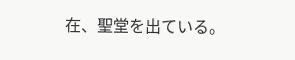在、聖堂を出ている。